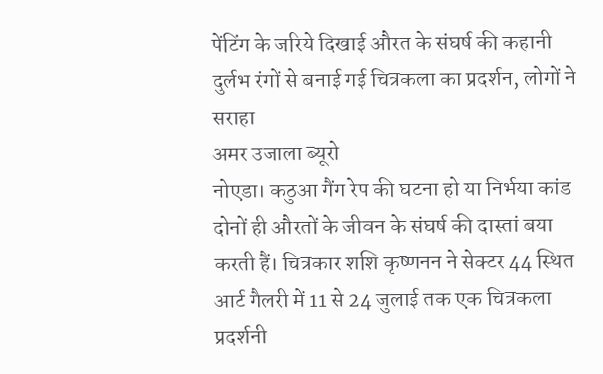पेंटिंग के जरिये दिखाई औरत के संघर्ष की कहानी
दुर्लभ रंगों से बनाई गई चित्रकला का प्रदर्शन, लोगों ने सराहा
अमर उजाला ब्यूरो
नोएडा। कठुआ गैंग रेप की घटना हो या निर्भया कांड दोनों ही औरतों के जीवन के संघर्ष की दास्तां बया करती हैं। चित्रकार शशि कृष्णनन ने सेक्टर 44 स्थित आर्ट गैलरी में 11 से 24 जुलाई तक एक चित्रकला प्रदर्शनी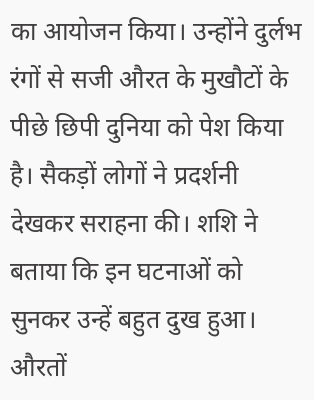का आयोजन किया। उन्होंने दुर्लभ रंगों से सजी औरत के मुखौटों के पीछे छिपी दुनिया को पेश किया है। सैकड़ों लोगों ने प्रदर्शनी देखकर सराहना की। शशि ने बताया कि इन घटनाओं को सुनकर उन्हें बहुत दुख हुआ। औरतों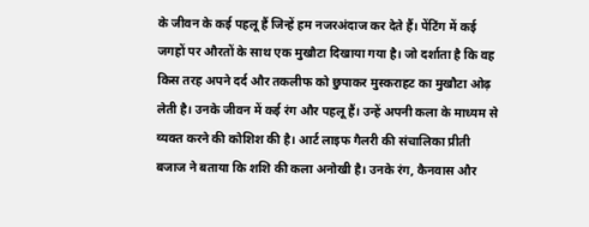के जीवन के कई पहलू हैं जिन्हें हम नजरअंदाज कर देते हैं। पेंटिंग में कई जगहों पर औरतों के साथ एक मुखौटा दिखाया गया है। जो दर्शाता है कि वह किस तरह अपने दर्द और तकलीफ को छुपाकर मुस्कराहट का मुखौटा ओढ़ लेती है। उनके जीवन में कई रंग और पहलू हैं। उन्हें अपनी कला के माध्यम से व्यक्त करने की कोशिश की है। आर्ट लाइफ गैलरी की संचालिका प्रीती बजाज ने बताया कि शशि की कला अनोखी है। उनके रंग, कैनवास और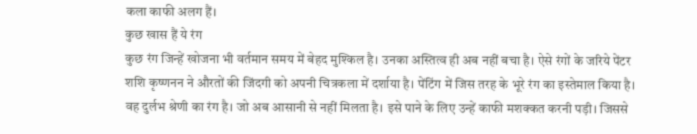कला काफी अलग हैं।
कुछ खास हैं ये रंग
कुछ रंग जिन्हें खोजना भी वर्तमान समय में बेहद मुश्किल है। उनका अस्तित्व ही अब नहीं बचा है। ऐसे रंगों के जरिये पेंटर शशि कृष्णनन ने औरतों की जिंदगी को अपनी चित्रकला में दर्शाया है। पेंटिंग में जिस तरह के भूरे रंग का इस्तेमाल किया है। वह दुर्लभ श्रेणी का रंग है। जो अब आसानी से नहीं मिलता है। इसे पाने के लिए उन्हें काफी मशक्कत करनी पड़ी। जिससे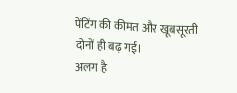पेंटिंग की कीमत और खूबसूरती दोनों ही बढ़ गई।
अलग है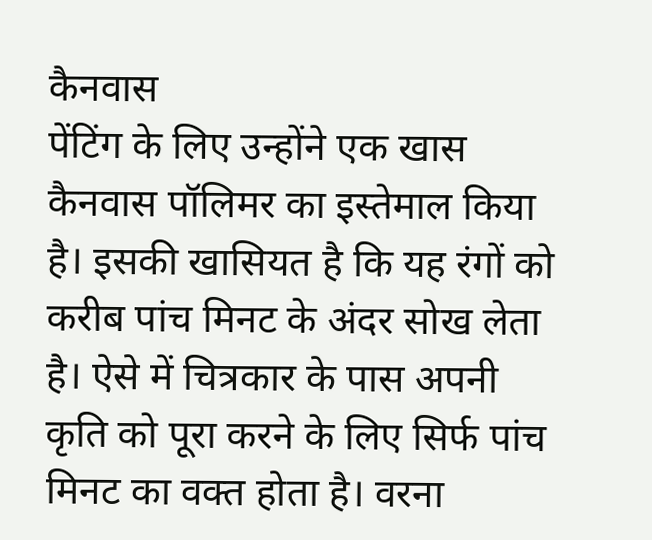कैनवास
पेंटिंग के लिए उन्होंने एक खास कैनवास पॉलिमर का इस्तेमाल किया है। इसकी खासियत है कि यह रंगों को करीब पांच मिनट के अंदर सोख लेता है। ऐसे में चित्रकार के पास अपनी कृति को पूरा करने के लिए सिर्फ पांच मिनट का वक्त होता है। वरना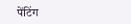पेंटिंग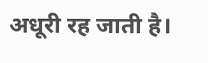अधूरी रह जाती है।